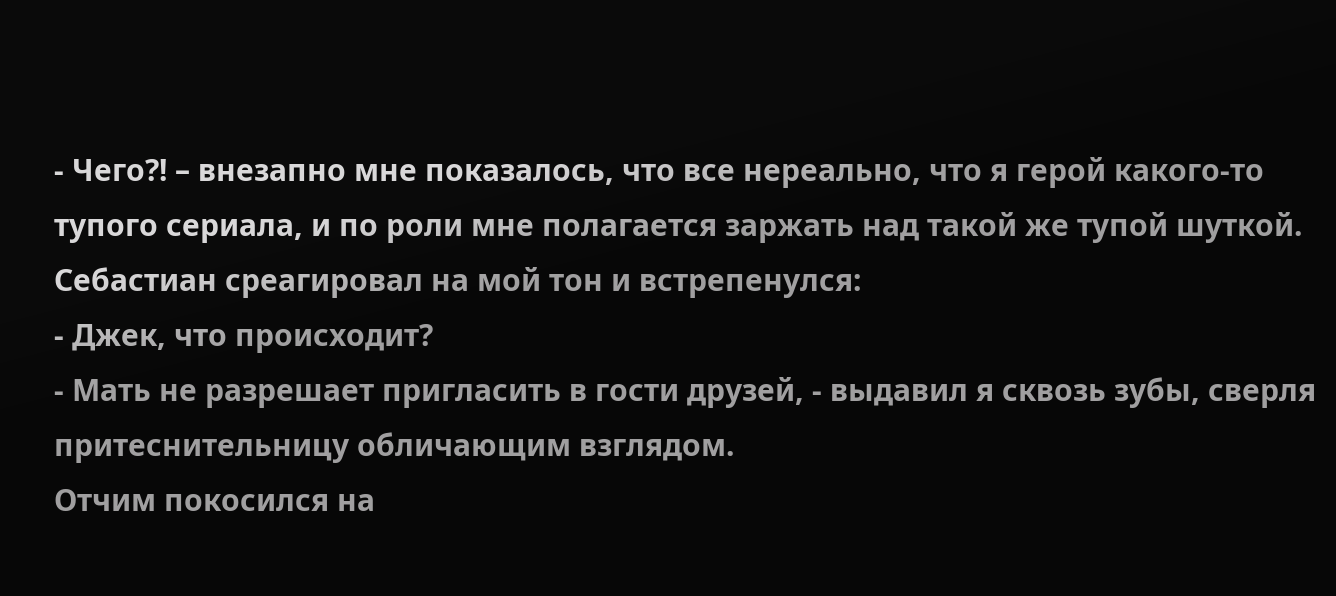- Чего?! – внезапно мне показалось, что все нереально, что я герой какого-то тупого сериала, и по роли мне полагается заржать над такой же тупой шуткой.
Себастиан среагировал на мой тон и встрепенулся:
- Джек, что происходит?
- Мать не разрешает пригласить в гости друзей, - выдавил я сквозь зубы, сверля притеснительницу обличающим взглядом.
Отчим покосился на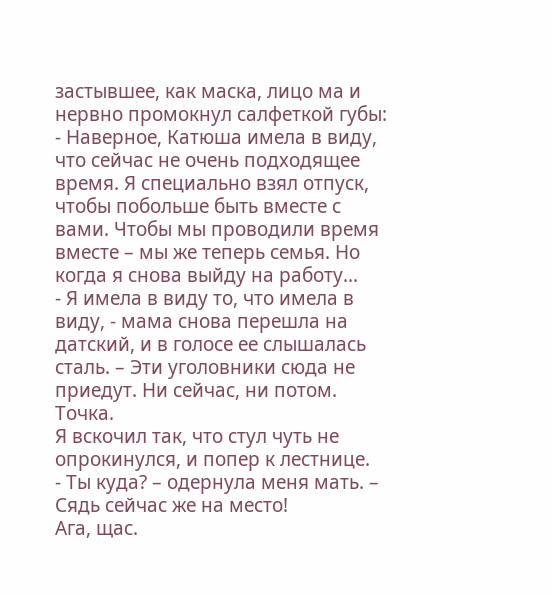застывшее, как маска, лицо ма и нервно промокнул салфеткой губы:
- Наверное, Катюша имела в виду, что сейчас не очень подходящее время. Я специально взял отпуск, чтобы побольше быть вместе с вами. Чтобы мы проводили время вместе – мы же теперь семья. Но когда я снова выйду на работу...
- Я имела в виду то, что имела в виду, - мама снова перешла на датский, и в голосе ее слышалась сталь. – Эти уголовники сюда не приедут. Ни сейчас, ни потом. Точка.
Я вскочил так, что стул чуть не опрокинулся, и попер к лестнице.
- Ты куда? – одернула меня мать. – Сядь сейчас же на место!
Ага, щас.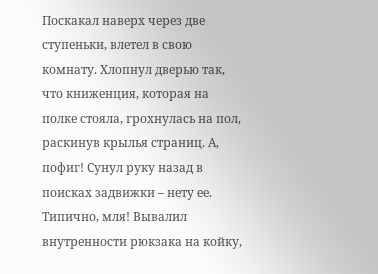Поскакал наверх через две ступеньки, влетел в свою комнату. Хлопнул дверью так, что книженция, которая на полке стояла, грохнулась на пол, раскинув крылья страниц. А, пофиг! Сунул руку назад в поисках задвижки – нету ее. Типично, мля! Вывалил внутренности рюкзака на койку,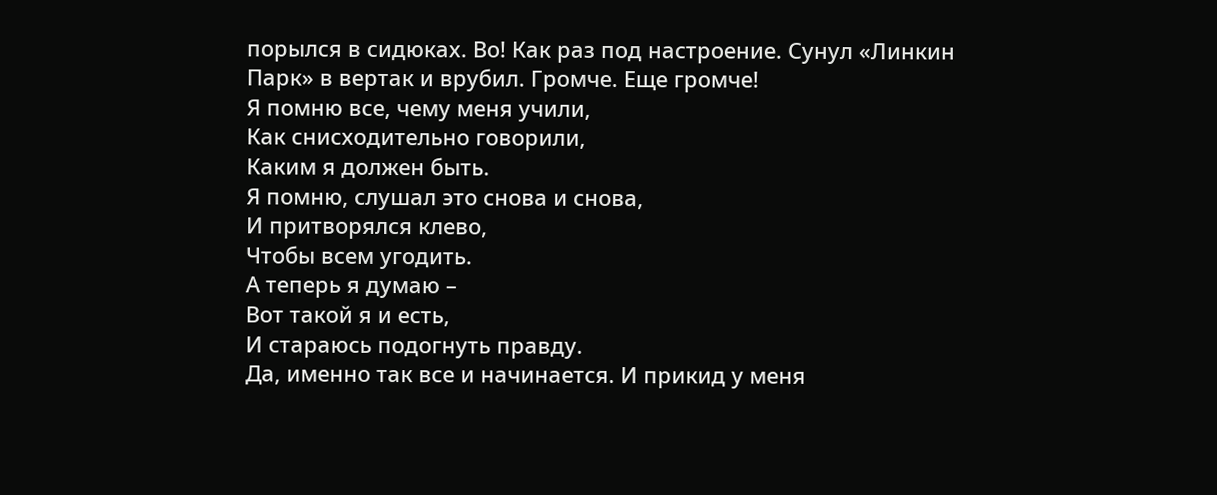порылся в сидюках. Во! Как раз под настроение. Сунул «Линкин Парк» в вертак и врубил. Громче. Еще громче!
Я помню все, чему меня учили,
Как снисходительно говорили,
Каким я должен быть.
Я помню, слушал это снова и снова,
И притворялся клево,
Чтобы всем угодить.
А теперь я думаю –
Вот такой я и есть,
И стараюсь подогнуть правду.
Да, именно так все и начинается. И прикид у меня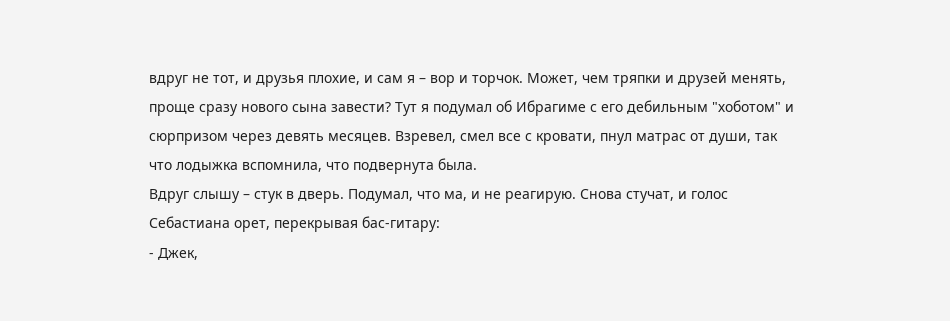вдруг не тот, и друзья плохие, и сам я – вор и торчок. Может, чем тряпки и друзей менять, проще сразу нового сына завести? Тут я подумал об Ибрагиме с его дебильным "хоботом" и сюрпризом через девять месяцев. Взревел, смел все с кровати, пнул матрас от души, так что лодыжка вспомнила, что подвернута была.
Вдруг слышу – стук в дверь. Подумал, что ма, и не реагирую. Снова стучат, и голос Себастиана орет, перекрывая бас-гитару:
- Джек,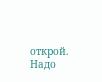открой. Надо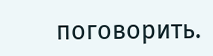поговорить.